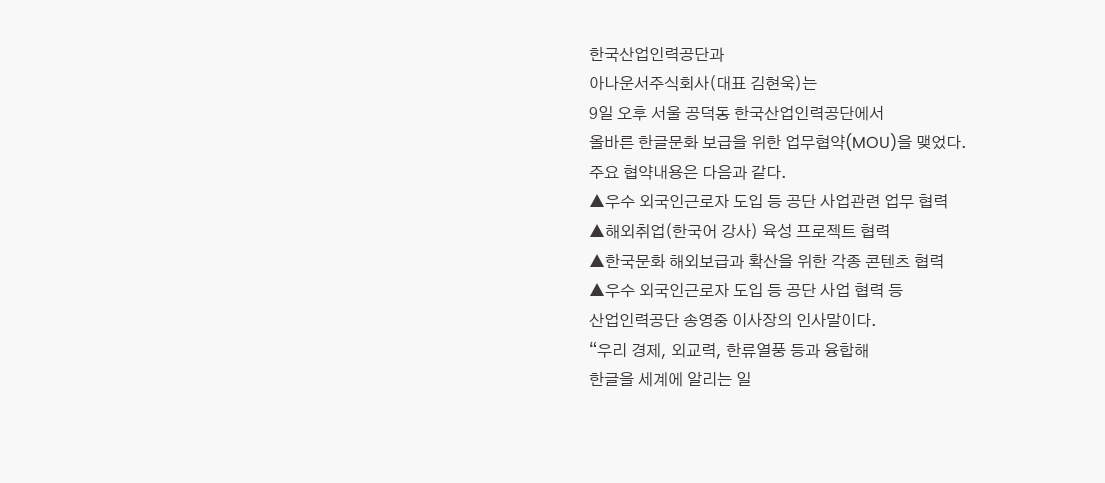한국산업인력공단과
아나운서주식회사(대표 김현욱)는
9일 오후 서울 공덕동 한국산업인력공단에서
올바른 한글문화 보급을 위한 업무협약(MOU)을 맺었다.
주요 협약내용은 다음과 같다.
▲우수 외국인근로자 도입 등 공단 사업관련 업무 협력
▲해외취업(한국어 강사) 육성 프로젝트 협력
▲한국문화 해외보급과 확산을 위한 각종 콘텐츠 협력
▲우수 외국인근로자 도입 등 공단 사업 협력 등
산업인력공단 송영중 이사장의 인사말이다.
“우리 경제, 외교력, 한류열풍 등과 융합해
한글을 세계에 알리는 일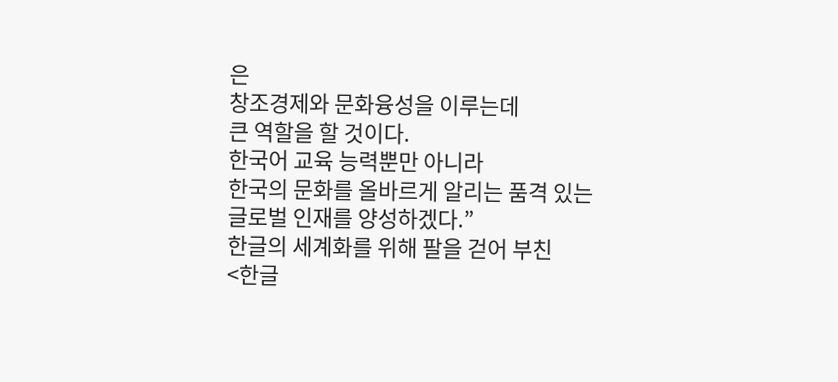은
창조경제와 문화융성을 이루는데
큰 역할을 할 것이다.
한국어 교육 능력뿐만 아니라
한국의 문화를 올바르게 알리는 품격 있는
글로벌 인재를 양성하겠다.”
한글의 세계화를 위해 팔을 걷어 부친
<한글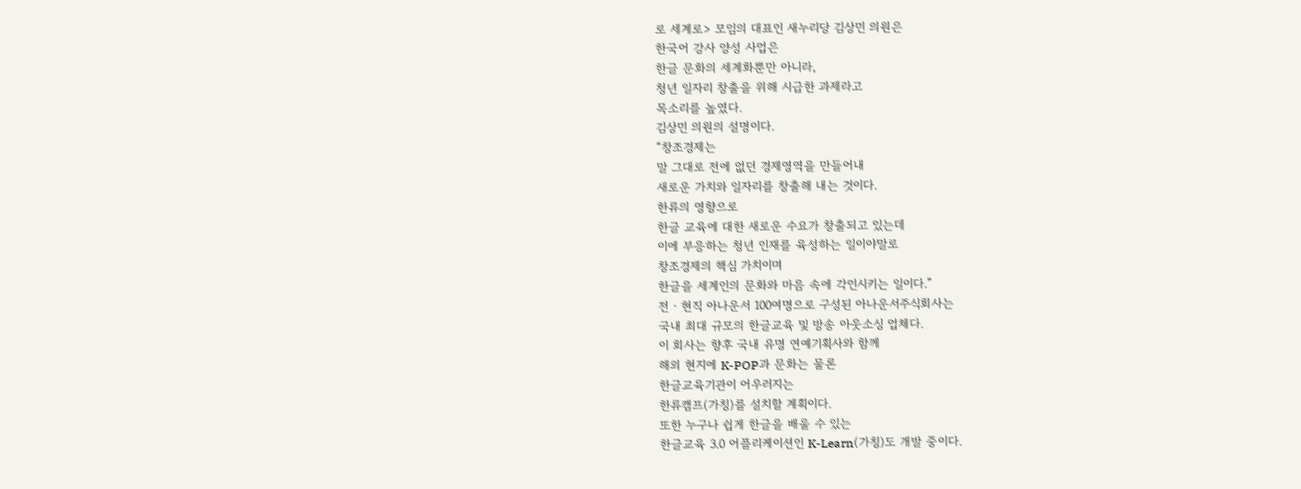로 세계로> 모임의 대표인 새누리당 김상민 의원은
한국어 강사 양성 사업은
한글 문화의 세계화뿐만 아니라,
청년 일자리 창출을 위해 시급한 과제라고
목소리를 높였다.
김상민 의원의 설명이다.
“창조경제는
말 그대로 전에 없던 경제영역을 만들어내
새로운 가치와 일자리를 창출해 내는 것이다.
한류의 영향으로
한글 교육에 대한 새로운 수요가 창출되고 있는데
이에 부응하는 청년 인재를 육성하는 일이야말로
창조경제의 핵심 가치이며
한글을 세계인의 문화와 마음 속에 각인시키는 일이다.”
전‧현직 아나운서 100여명으로 구성된 아나운서주식회사는
국내 최대 규모의 한글교육 및 방송 아웃소싱 업체다.
이 회사는 향후 국내 유명 연예기획사와 함께
해외 현지에 K-POP과 문화는 물론
한글교육기관이 어우러지는
한류캠프(가칭)를 설치할 계획이다.
또한 누구나 쉽게 한글을 배울 수 있는
한글교육 3.0 어플리케이션인 K-Learn(가칭)도 개발 중이다.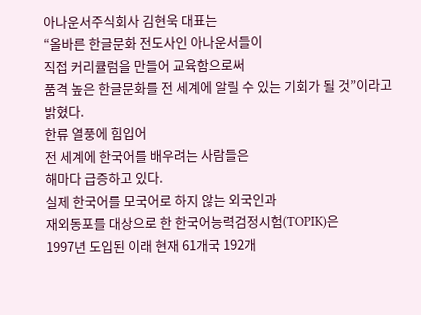아나운서주식회사 김현욱 대표는
“올바른 한글문화 전도사인 아나운서들이
직접 커리큘럼을 만들어 교육함으로써
품격 높은 한글문화를 전 세계에 알릴 수 있는 기회가 될 것”이라고
밝혔다.
한류 열풍에 힘입어
전 세계에 한국어를 배우려는 사람들은
해마다 급증하고 있다.
실제 한국어를 모국어로 하지 않는 외국인과
재외동포를 대상으로 한 한국어능력검정시험(TOPIK)은
1997년 도입된 이래 현재 61개국 192개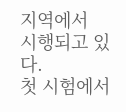지역에서
시행되고 있다.
첫 시험에서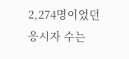2,274명이었던 응시자 수는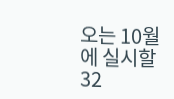오는 10월에 실시할 32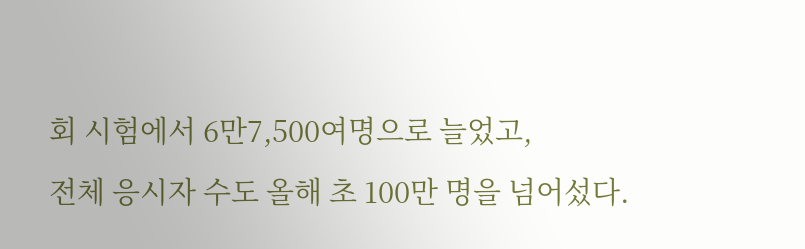회 시험에서 6만7,500여명으로 늘었고,
전체 응시자 수도 올해 초 100만 명을 넘어섰다.